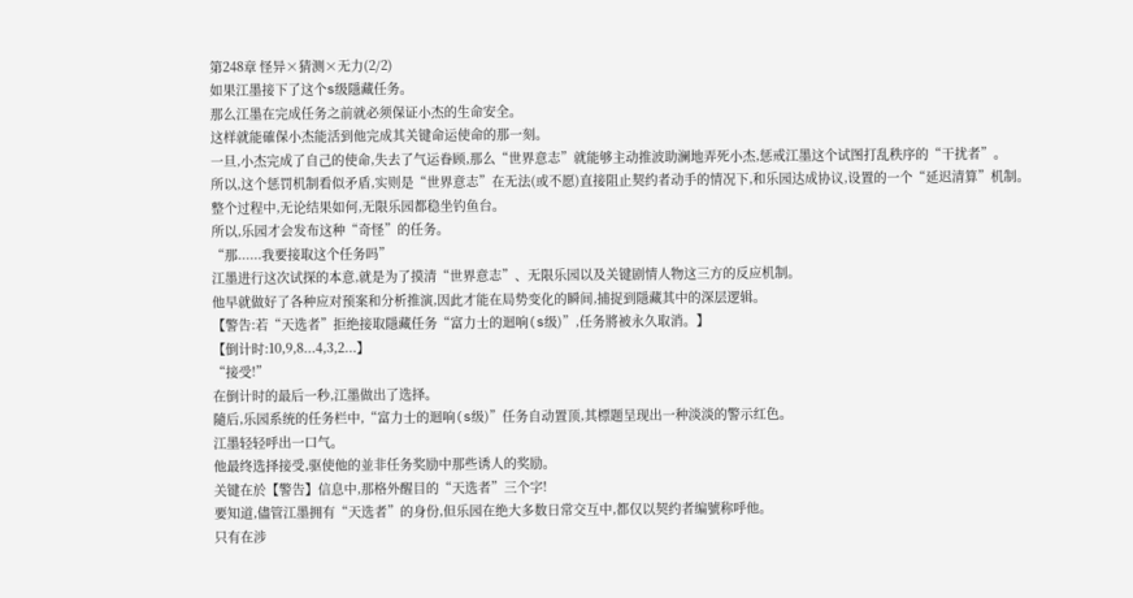第248章 怪异×猜测×无力(2/2)
如果江墨接下了这个s级隱藏任务。
那么江墨在完成任务之前就必须保证小杰的生命安全。
这样就能確保小杰能活到他完成其关键命运使命的那一刻。
一旦,小杰完成了自己的使命,失去了气运眷顾,那么“世界意志”就能够主动推波助澜地弄死小杰,惩戒江墨这个试图打乱秩序的“干扰者”。
所以,这个惩罚机制看似矛盾,实则是“世界意志”在无法(或不愿)直接阻止契约者动手的情况下,和乐园达成协议,设置的一个“延迟清算”机制。
整个过程中,无论结果如何,无限乐园都稳坐钓鱼台。
所以,乐园才会发布这种“奇怪”的任务。
“那......我要接取这个任务吗”
江墨进行这次试探的本意,就是为了摸清“世界意志”、无限乐园以及关键剧情人物这三方的反应机制。
他早就做好了各种应对预案和分析推演,因此才能在局势变化的瞬间,捕捉到隱藏其中的深层逻辑。
【警告:若“天选者”拒绝接取隱藏任务“富力士的迴响(s级)”,任务將被永久取消。】
【倒计时:10,9,8...4,3,2...】
“接受!”
在倒计时的最后一秒,江墨做出了选择。
隨后,乐园系统的任务栏中,“富力士的迴响(s级)”任务自动置顶,其標题呈现出一种淡淡的警示红色。
江墨轻轻呼出一口气。
他最终选择接受,驱使他的並非任务奖励中那些诱人的奖励。
关键在於【警告】信息中,那格外醒目的“天选者”三个字!
要知道,儘管江墨拥有“天选者”的身份,但乐园在绝大多数日常交互中,都仅以契约者编號称呼他。
只有在涉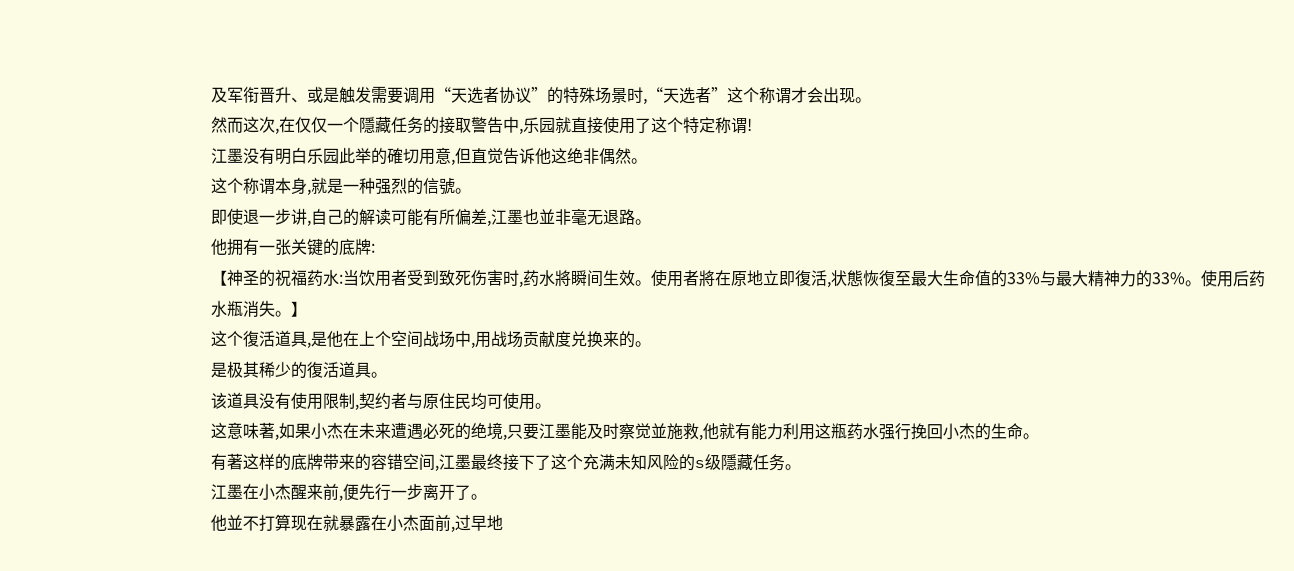及军衔晋升、或是触发需要调用“天选者协议”的特殊场景时,“天选者”这个称谓才会出现。
然而这次,在仅仅一个隱藏任务的接取警告中,乐园就直接使用了这个特定称谓!
江墨没有明白乐园此举的確切用意,但直觉告诉他这绝非偶然。
这个称谓本身,就是一种强烈的信號。
即使退一步讲,自己的解读可能有所偏差,江墨也並非毫无退路。
他拥有一张关键的底牌:
【神圣的祝福药水:当饮用者受到致死伤害时,药水將瞬间生效。使用者將在原地立即復活,状態恢復至最大生命值的33%与最大精神力的33%。使用后药水瓶消失。】
这个復活道具,是他在上个空间战场中,用战场贡献度兑换来的。
是极其稀少的復活道具。
该道具没有使用限制,契约者与原住民均可使用。
这意味著,如果小杰在未来遭遇必死的绝境,只要江墨能及时察觉並施救,他就有能力利用这瓶药水强行挽回小杰的生命。
有著这样的底牌带来的容错空间,江墨最终接下了这个充满未知风险的s级隱藏任务。
江墨在小杰醒来前,便先行一步离开了。
他並不打算现在就暴露在小杰面前,过早地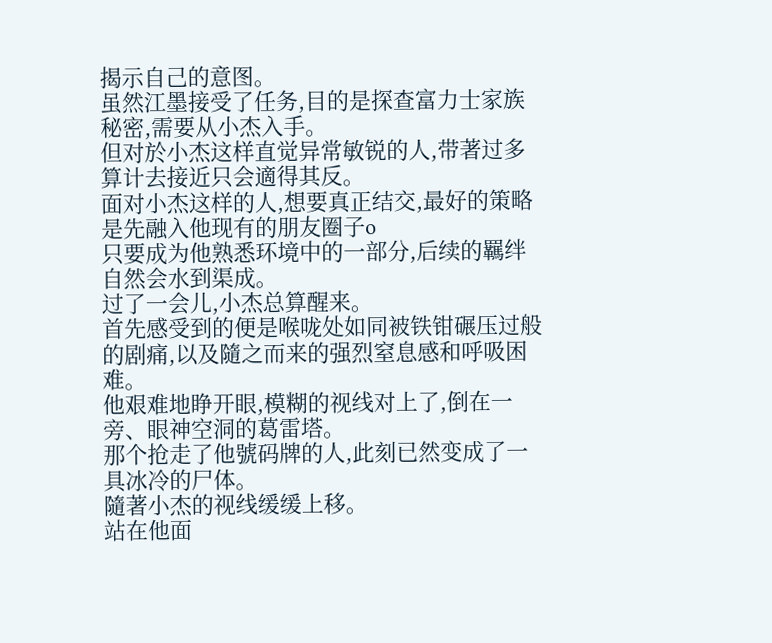揭示自己的意图。
虽然江墨接受了任务,目的是探查富力士家族秘密,需要从小杰入手。
但对於小杰这样直觉异常敏锐的人,带著过多算计去接近只会適得其反。
面对小杰这样的人,想要真正结交,最好的策略是先融入他现有的朋友圈子o
只要成为他熟悉环境中的一部分,后续的羈绊自然会水到渠成。
过了一会儿,小杰总算醒来。
首先感受到的便是喉咙处如同被铁钳碾压过般的剧痛,以及隨之而来的强烈窒息感和呼吸困难。
他艰难地睁开眼,模糊的视线对上了,倒在一旁、眼神空洞的葛雷塔。
那个抢走了他號码牌的人,此刻已然变成了一具冰冷的尸体。
隨著小杰的视线缓缓上移。
站在他面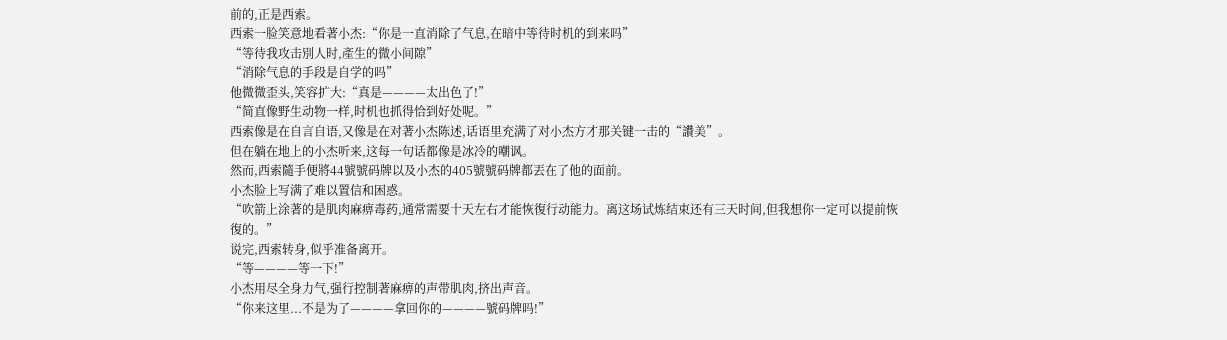前的,正是西索。
西索一脸笑意地看著小杰:“你是一直消除了气息,在暗中等待时机的到来吗”
“等待我攻击別人时,產生的微小间隙”
“消除气息的手段是自学的吗”
他微微歪头,笑容扩大:“真是————太出色了!”
“简直像野生动物一样,时机也抓得恰到好处呢。”
西索像是在自言自语,又像是在对著小杰陈述,话语里充满了对小杰方才那关键一击的“讚美”。
但在躺在地上的小杰听来,这每一句话都像是冰冷的嘲讽。
然而,西索隨手便將44號號码牌以及小杰的405號號码牌都丟在了他的面前。
小杰脸上写满了难以置信和困惑。
“吹箭上涂著的是肌肉麻痹毒药,通常需要十天左右才能恢復行动能力。离这场试炼结束还有三天时间,但我想你一定可以提前恢復的。”
说完,西索转身,似乎准备离开。
“等————等一下!”
小杰用尽全身力气,强行控制著麻痹的声带肌肉,挤出声音。
“你来这里...不是为了————拿回你的————號码牌吗!”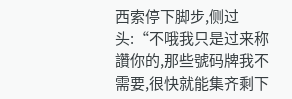西索停下脚步,侧过头:“不哦我只是过来称讚你的,那些號码牌我不需要,很快就能集齐剩下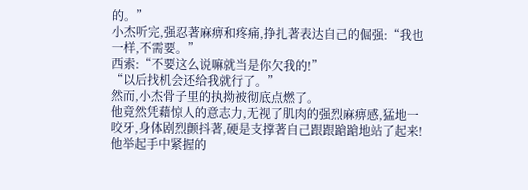的。”
小杰听完,强忍著麻痹和疼痛,挣扎著表达自己的倔强:“我也一样,不需要。”
西索:“不要这么说嘛就当是你欠我的!”
“以后找机会还给我就行了。”
然而,小杰骨子里的执拗被彻底点燃了。
他竟然凭藉惊人的意志力,无视了肌肉的强烈麻痹感,猛地一咬牙,身体剧烈颤抖著,硬是支撑著自己跟跟蹌蹌地站了起来!
他举起手中紧握的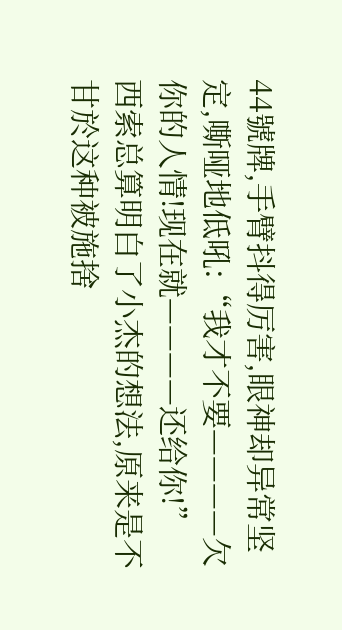44號牌,手臂抖得厉害,眼神却异常坚定,嘶哑地低吼:“我才不要————欠你的人情!现在就————还给你!”
西索总算明白了小杰的想法,原来是不甘於这种被施捨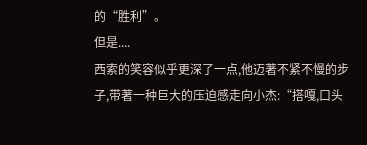的“胜利”。
但是....
西索的笑容似乎更深了一点,他迈著不紧不慢的步子,带著一种巨大的压迫感走向小杰:“搭嘎,口头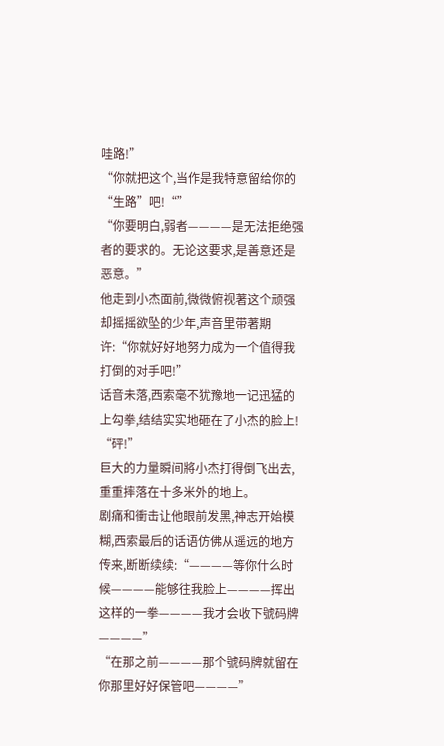哇路!”
“你就把这个,当作是我特意留给你的“生路”吧!“”
“你要明白,弱者————是无法拒绝强者的要求的。无论这要求,是善意还是恶意。”
他走到小杰面前,微微俯视著这个顽强却摇摇欲坠的少年,声音里带著期许:“你就好好地努力成为一个值得我打倒的对手吧!”
话音未落,西索毫不犹豫地一记迅猛的上勾拳,结结实实地砸在了小杰的脸上!
“砰!”
巨大的力量瞬间將小杰打得倒飞出去,重重摔落在十多米外的地上。
剧痛和衝击让他眼前发黑,神志开始模糊,西索最后的话语仿佛从遥远的地方传来,断断续续:“————等你什么时候————能够往我脸上————挥出这样的一拳————我才会收下號码牌————”
“在那之前————那个號码牌就留在你那里好好保管吧————”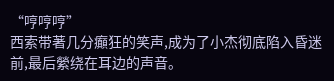“哼哼哼”
西索带著几分癲狂的笑声,成为了小杰彻底陷入昏迷前,最后縈绕在耳边的声音。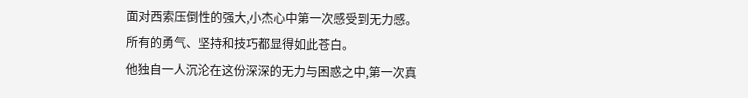面对西索压倒性的强大,小杰心中第一次感受到无力感。
所有的勇气、坚持和技巧都显得如此苍白。
他独自一人沉沦在这份深深的无力与困惑之中,第一次真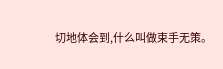切地体会到,什么叫做束手无策。